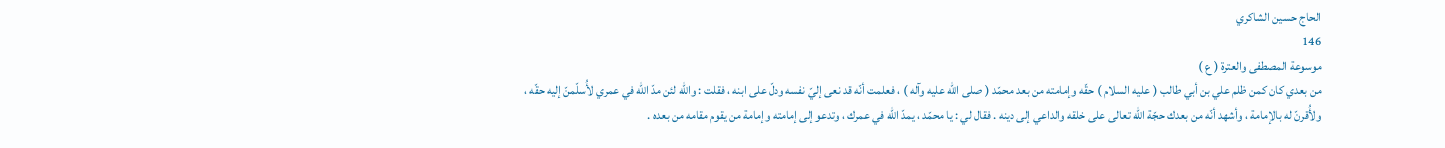الحاج حسين الشاكري
146
موسوعة المصطفى والعترة ( ع )
من بعدي كان كمن ظلم علي بن أبي طالب ( عليه السلام ) حقّه وإمامته من بعد محمّد ( صلى الله عليه وآله ) ، فعلمت أنّه قد نعى إليّ نفسه ودلّ على ابنه ، فقلت : والله لئن مدّ الله في عمري لأُسلّمنّ إليه حقّه ، ولأُقرنّ له بالإمامة ، وأشهد أنّه من بعدك حجّة الله تعالى على خلقه والداعي إلى دينه . فقال لي : يا محمّد ، يمدّ الله في عمرك ، وتدعو إلى إمامته وإمامة من يقوم مقامه من بعده .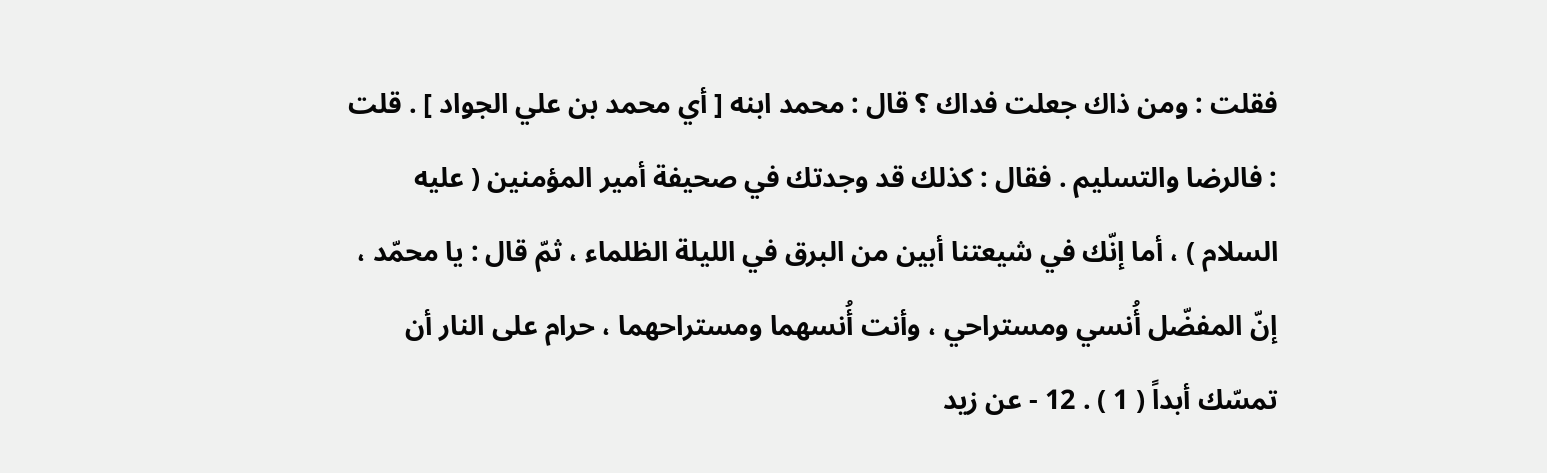فقلت : ومن ذاك جعلت فداك ؟ قال : محمد ابنه [ أي محمد بن علي الجواد ] . قلت : فالرضا والتسليم . فقال : كذلك قد وجدتك في صحيفة أمير المؤمنين ( عليه السلام ) ، أما إنّك في شيعتنا أبين من البرق في الليلة الظلماء ، ثمّ قال : يا محمّد ، إنّ المفضّل أُنسي ومستراحي ، وأنت أُنسهما ومستراحهما ، حرام على النار أن تمسّك أبداً ( 1 ) . 12 - عن زيد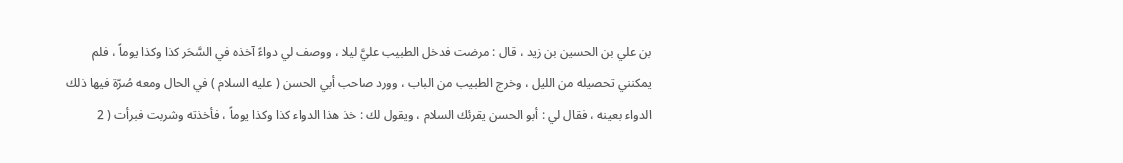بن علي بن الحسين بن زيد ، قال : مرضت فدخل الطبيب عليَّ ليلا ، ووصف لي دواءً آخذه في السَّحَر كذا وكذا يوماً ، فلم يمكنني تحصيله من الليل ، وخرج الطبيب من الباب ، وورد صاحب أبي الحسن ( عليه السلام ) في الحال ومعه صُرّة فيها ذلك الدواء بعينه ، فقال لي : أبو الحسن يقرئك السلام ، ويقول لك : خذ هذا الدواء كذا وكذا يوماً ، فأخذته وشربت فبرأت ( 2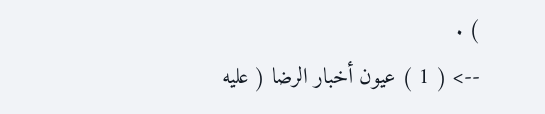) .
--> ( 1 ) عيون أخبار الرضا ( عليه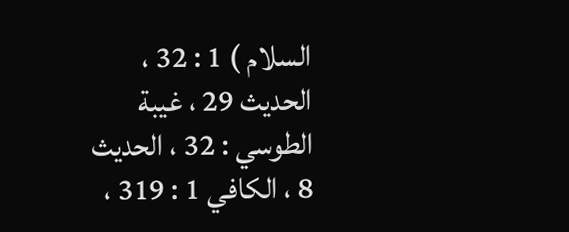السلام ) 1 : 32 ، الحديث 29 ، غيبة الطوسي : 32 ، الحديث 8 ، الكافي 1 : 319 ،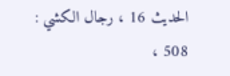الحديث 16 ، رجال الكشي : 508 ،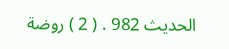الحديث 982 . ( 2 ) روضة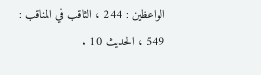الواعظين : 244 ، الثاقب في المناقب : 549 ، الحديث 10 .